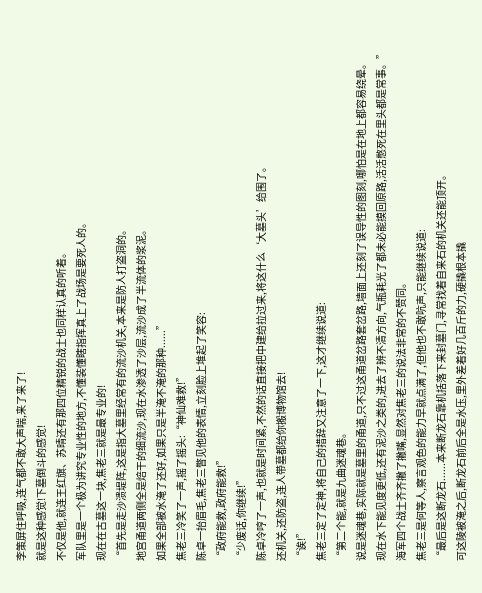李策屏住呼吸,连气都不敢大声喘,来了来了!
就是这种感觉!下墓倒斗的感觉!
不仅是他,就连王红旗、苏晴还有那四位精锐的战士也同样认真的听着。
军队里是一个极为讲究专业性的地方,不懂装懂瞎指挥真上了战场是要死人的。
现在在古墓这一块,焦老三就是最专业的!
“首先是走沙溃堤阵,这是指大墓里经常有的流沙机关,本来是防人打盗洞的。
地宫甬道两侧全是焙干的细流沙,现在水渗透了沙层,流沙成了半流体的浆泥。
如果全部被水淹了还好,如果只是半淹不淹的那种......”
焦老三冷笑了一声,摇了摇头:“神仙难救!”
陈卓一抬眉毛,焦老三瞥见他的表情,立刻脸上堆起了笑容:
“政府能救,政府能救!”
“少废话,你继续!”
陈卓冷哼了一声,也就是时间紧,不然的话直接把中建给拉过来,将这什么‘大墓头’给围了。
还机关,还防盗,连人带墓都给你搬博物馆去!
“诶!”
焦老三定了定神,将自己的措辞又注意了一下,这才继续说道:
“第二个能,就是九曲迷魂巷。
说是迷魂巷,实际就是墓里的甬道,只不过这甬道岔路套岔路,墙面上还刻了误导性的图刻,哪怕是在地上都容易绕晕。
现在水下能见度更低,还有泥沙之类的,进去了辨不清方向,气瓶耗光了都未必能摸回原路,活活憋死在里头都是常事。”
海军四个战士齐齐撇了撇嘴,显然对焦老三的说法非常的不赞同。
焦老三是何等人,察言观色的能力早就点满了,但他也不敢吭声,只能继续说道:
“最后是这断龙石......本来断龙石靠机括落下来封墓门,寻常找着自来石的机关还能顶开。
可这陵被淹之后,断龙石前后全是水压,里外差着好几百斤的力,硬撬根本撬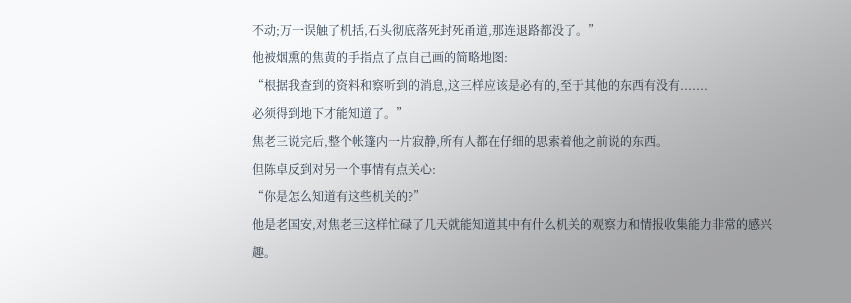不动;万一误触了机括,石头彻底落死封死甬道,那连退路都没了。”
他被烟熏的焦黄的手指点了点自己画的简略地图:
“根据我查到的资料和察听到的消息,这三样应该是必有的,至于其他的东西有没有.......
必须得到地下才能知道了。”
焦老三说完后,整个帐篷内一片寂静,所有人都在仔细的思索着他之前说的东西。
但陈卓反到对另一个事情有点关心:
“你是怎么知道有这些机关的?”
他是老国安,对焦老三这样忙碌了几天就能知道其中有什么机关的观察力和情报收集能力非常的感兴趣。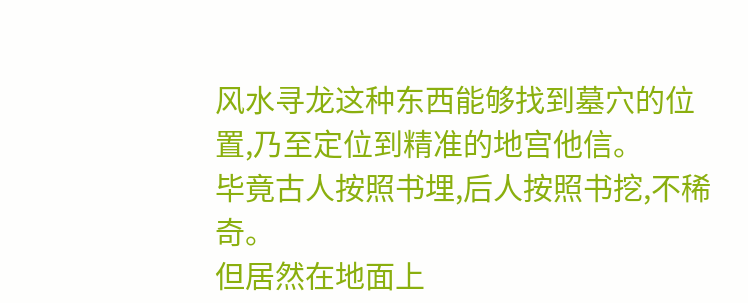风水寻龙这种东西能够找到墓穴的位置,乃至定位到精准的地宫他信。
毕竟古人按照书埋,后人按照书挖,不稀奇。
但居然在地面上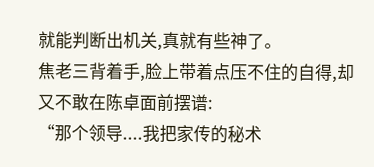就能判断出机关,真就有些神了。
焦老三背着手,脸上带着点压不住的自得,却又不敢在陈卓面前摆谱:
“那个领导....我把家传的秘术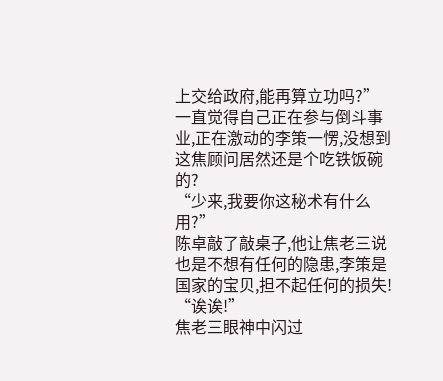上交给政府,能再算立功吗?”
一直觉得自己正在参与倒斗事业,正在激动的李策一愣,没想到这焦顾问居然还是个吃铁饭碗的?
“少来,我要你这秘术有什么用?”
陈卓敲了敲桌子,他让焦老三说也是不想有任何的隐患,李策是国家的宝贝,担不起任何的损失!
“诶诶!”
焦老三眼神中闪过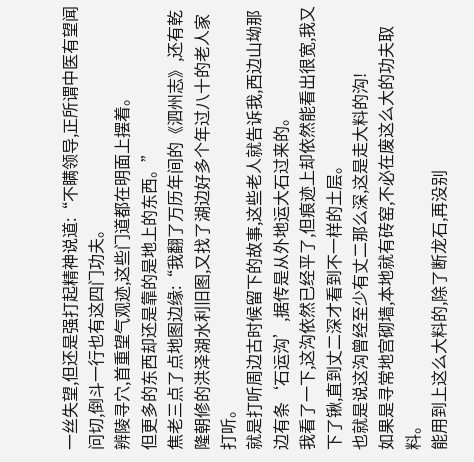一丝失望,但还是强打起精神说道:“不瞒领导,正所谓中医有望闻问切,倒斗一行也有这四门功夫。
辨陵寻穴,首重望气观迹,这些门道都在明面上摆着。
但更多的东西却还是靠的是地上的东西。”
焦老三点了点地图边缘:“我翻了万历年间的《泗州志》,还有乾隆朝修的洪泽湖水利旧图,又找了湖边好多个年过八十的老人家打听。
就是打听周边古时候留下的故事,这些老人就告诉我,西边山坳那边有条‘石运沟’,据传是从外地运大石过来的。
我看了一下,这沟依然已经平了,但痕迹上却依然能看出很宽,我又下了锹,直到丈二深才看到不一样的土层。
也就是说这沟曾经至少有丈二那么深,这是走大料的沟!
如果是寻常地宫砌墙,本地就有砖窑,不必在废这么大的功夫取料。
能用到上这么大料的,除了断龙石,再没别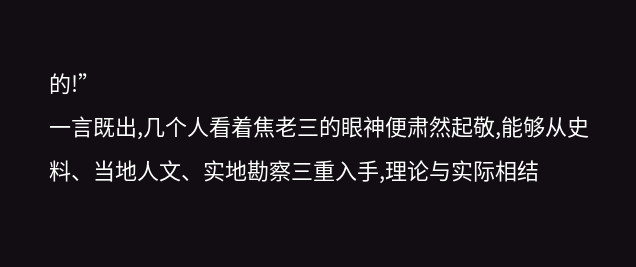的!”
一言既出,几个人看着焦老三的眼神便肃然起敬,能够从史料、当地人文、实地勘察三重入手,理论与实际相结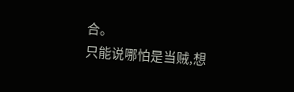合。
只能说哪怕是当贼,想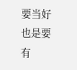要当好也是要有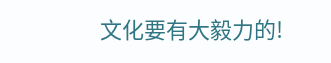文化要有大毅力的!